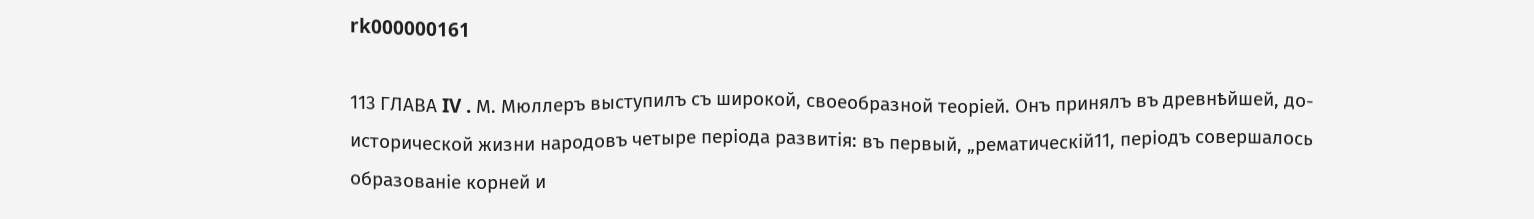rk000000161

113 ГЛАВА IV . М. Мюллеръ выступилъ съ широкой, своеобразной теоріей. Онъ принялъ въ древнѣйшей, до-исторической жизни народовъ четыре періода развитія: въ первый, „рематическій11, періодъ совершалось образованіе корней и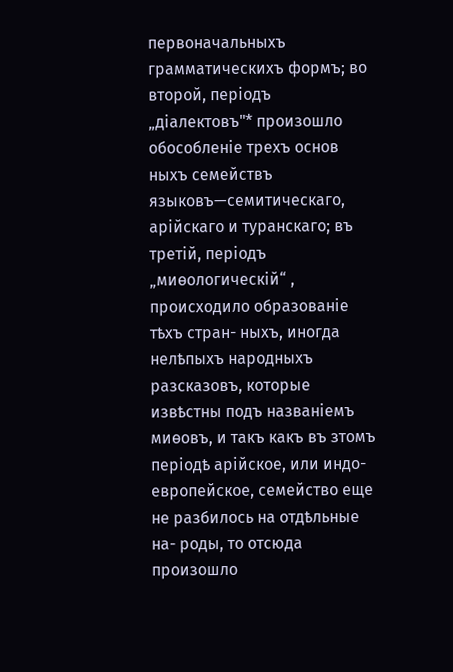первоначальныхъ грамматическихъ формъ; во второй, періодъ „діалектовъ"* произошло обособленіе трехъ основ ныхъ семействъ языковъ—семитическаго, арійскаго и туранскаго; въ третій, періодъ „миѳологическій“ , происходило образованіе тѣхъ стран- ныхъ, иногда нелѣпыхъ народныхъ разсказовъ, которые извѣстны подъ названіемъ миѳовъ, и такъ какъ въ зтомъ періодѣ арійское, или индо-европейское, семейство еще не разбилось на отдѣльные на- роды, то отсюда произошло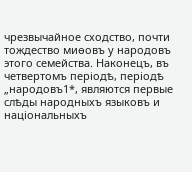чрезвычайное сходство, почти тождество миѳовъ у народовъ этого семейства. Наконецъ, въ четвертомъ періодѣ, періодѣ „народовъ1*, являются первые слѣды народныхъ языковъ и національныхъ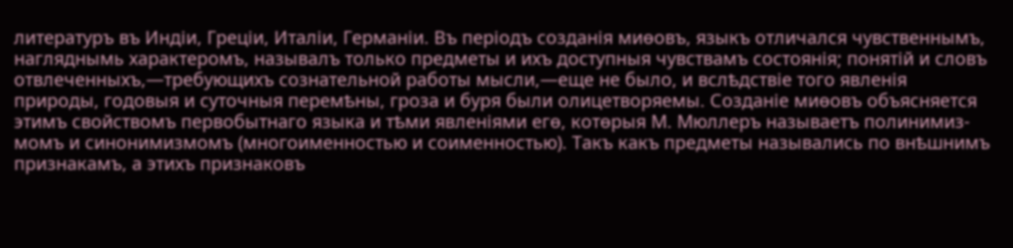литературъ въ Индіи, Греціи, Италіи, Германіи. Въ періодъ созданія миѳовъ, языкъ отличался чувственнымъ, нагляднымь характеромъ, называлъ только предметы и ихъ доступныя чувствамъ состоянія; понятій и словъ отвлеченныхъ,—требующихъ сознательной работы мысли,—еще не было, и вслѣдствіе того явленія природы, годовыя и суточныя перемѣны, гроза и буря были олицетворяемы. Созданіе миѳовъ объясняется этимъ свойствомъ первобытнаго языка и тѣми явленіями егѳ, котѳрыя М. Мюллеръ называетъ полинимиз- момъ и синонимизмомъ (многоименностью и соименностью). Такъ какъ предметы назывались по внѣшнимъ признакамъ, а этихъ признаковъ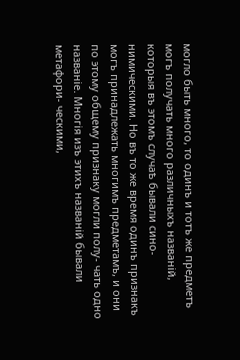могло быть много, то одинъ и тотъ же предметъ могъ получать много различныхъ названій, которыя въ этомъ случаѣ бывали сино- нимическими. Но въ то же время одинъ признакъ могъ принадлежать многимъ предметамъ, и они по этому общему признаку могли полу- чать одно названіе. Многія изъ этихъ названій бывали метафори- ческими,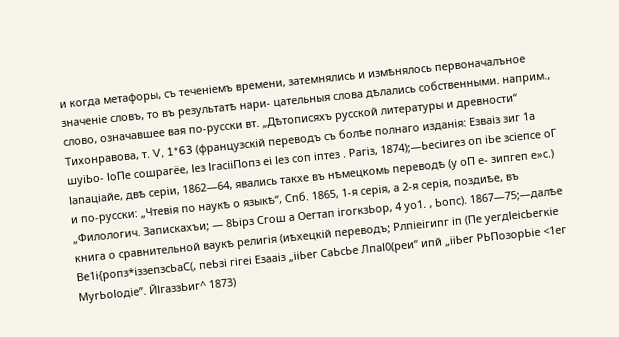и когда метафоры, съ теченіемъ времени, затемнялись и измѣнялось первоначалъное значеніе словъ, то въ результатѣ нари- цательныя слова дѣлались собственными. наприм., слово, означавшее вая по-русски вт. „Дѣтописяхъ русской литературы и древности“ Тихонравова, т. V, 1*63 (французскій переводъ съ болѣе полнаго изданія: Езваіз зиг 1а шуіЬо- ІоПе сошрагёе, Іез ІгасііПопз еі Іез соп іптез . Рагіз, 1874);—Ьесіигез оп іЬе зсіепсе оГ Іапаціайе, двѣ серіи, 1862—64, явались такхе въ нѣмецкомь переводѣ (у оП е- зипгеп е»с.) и по-русски: „Чтевія по наукѣ о языкѣ“, Спб. 1865, 1-я серія, а 2-я серія, поздиѣе, въ „Филологич. Запискахъи; — 8Ьірз Сгош а Оегтап ігогкзЬор, 4 уо1. , Ьопс). 1867—75;—далѣе книга о сравнительной ваукѣ религія (иѣхецкій переводъ; Рлпіеігипг іп (Пе уегдІеісЬегкіе Ве1і{ропз*іззепзсЬаС(, пеЬзі гігеі Езааіз „ііЬег СаЬсЬе ЛпаІ0(реи“ ипй „ііЬег РЬПозорЬіе <1ег МугЬоІодіе”. ЙІгаззЬиг^ 1873)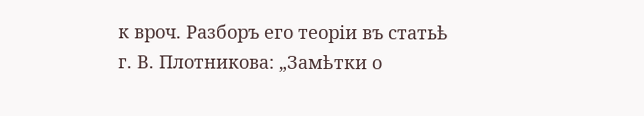к вроч. Разборъ его теоріи въ статьѣ г. В. Плотникова: „Замѣтки о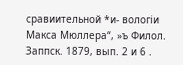сравиительной *и- вологіи Макса Мюллера“, »ъ Филол. Заппск. 1879, вып. 2 и 6 .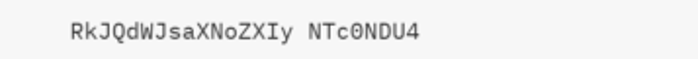RkJQdWJsaXNoZXIy NTc0NDU4